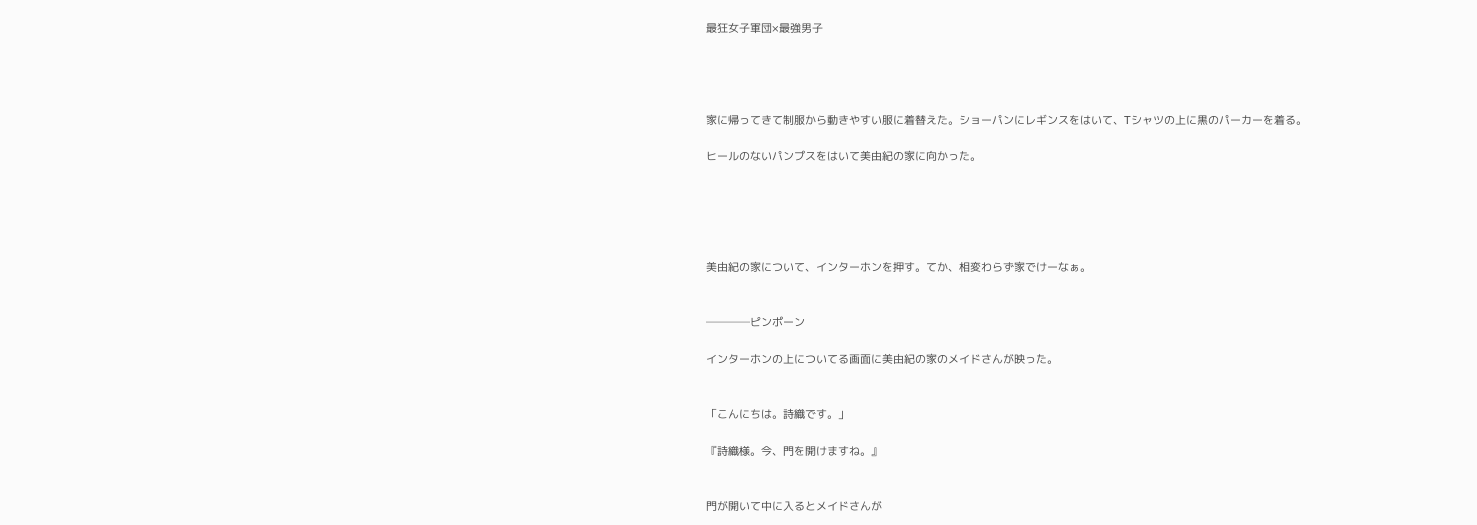最狂女子軍団×最強男子




家に帰ってきて制服から動きやすい服に着替えた。ショーパンにレギンスをはいて、Tシャツの上に黒のパーカーを着る。

ヒールのないパンプスをはいて美由紀の家に向かった。





美由紀の家について、インターホンを押す。てか、相変わらず家でけーなぁ。


────ピンポーン

インターホンの上についてる画面に美由紀の家のメイドさんが映った。


「こんにちは。詩織です。」

『詩織様。今、門を開けますね。』


門が開いて中に入るとメイドさんが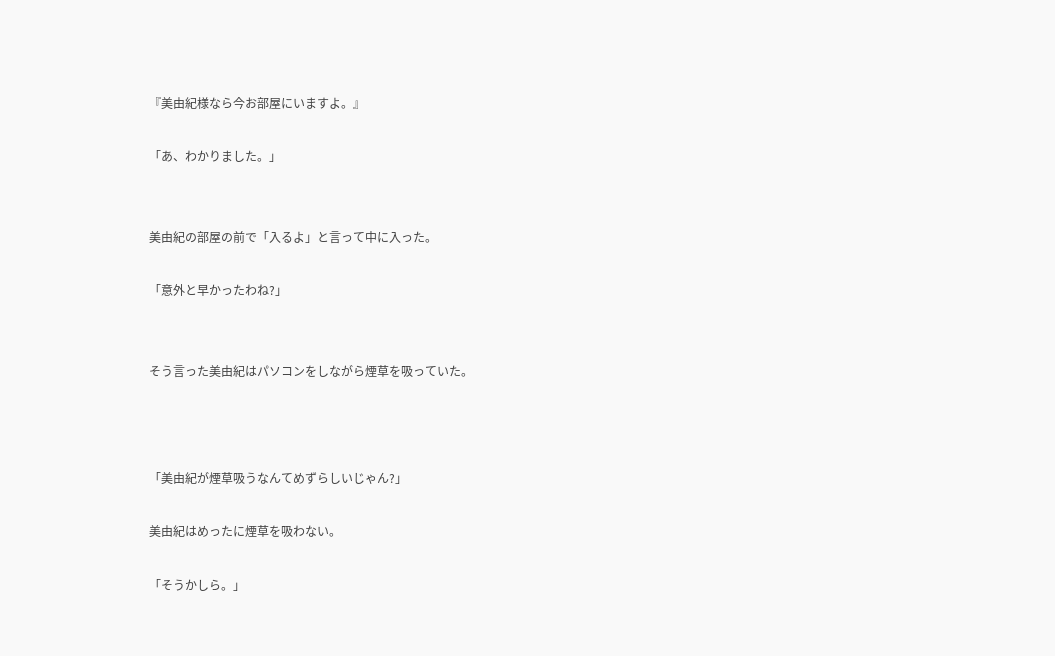『美由紀様なら今お部屋にいますよ。』

「あ、わかりました。」


美由紀の部屋の前で「入るよ」と言って中に入った。

「意外と早かったわね?」


そう言った美由紀はパソコンをしながら煙草を吸っていた。



「美由紀が煙草吸うなんてめずらしいじゃん?」

美由紀はめったに煙草を吸わない。

「そうかしら。」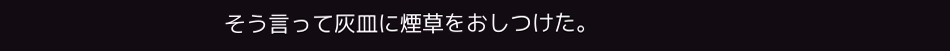そう言って灰皿に煙草をおしつけた。